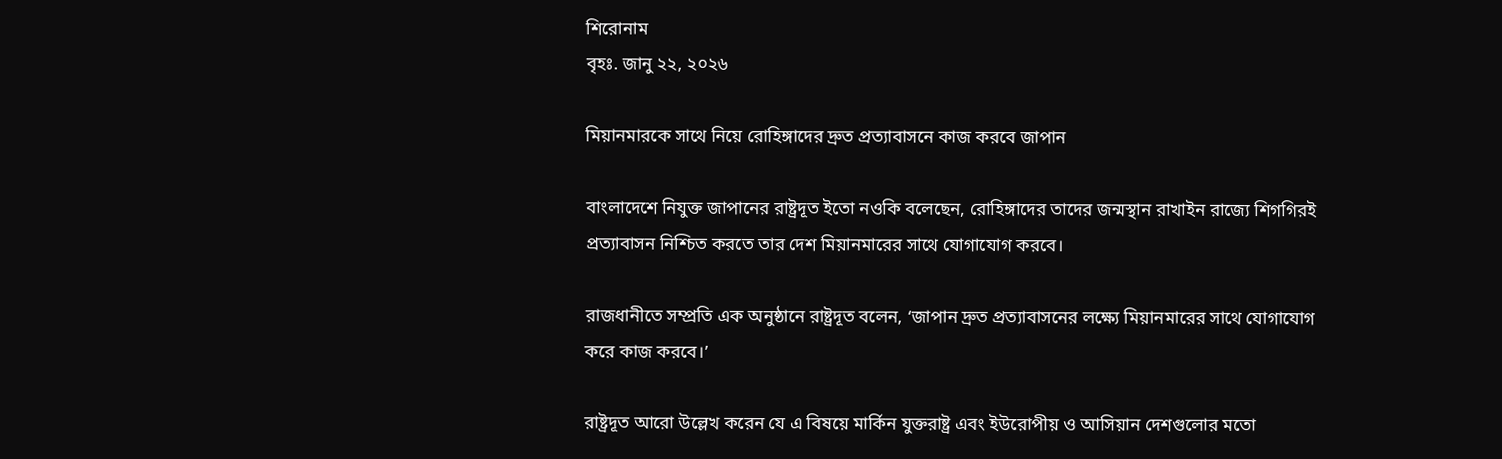শিরোনাম
বৃহঃ. জানু ২২, ২০২৬

মিয়ানমারকে সাথে নিয়ে রোহিঙ্গাদের দ্রুত প্রত্যাবাসনে কাজ করবে জাপান

বাংলাদেশে নিযুক্ত জাপানের রাষ্ট্রদূত ইতো নওকি বলেছেন, রোহিঙ্গাদের তাদের জন্মস্থান রাখাইন রাজ্যে শিগগিরই প্রত্যাবাসন নিশ্চিত করতে তার দেশ মিয়ানমারের সাথে যোগাযোগ করবে।

রাজধানীতে সম্প্রতি এক অনুষ্ঠানে রাষ্ট্রদূত বলেন, ‘জাপান দ্রুত প্রত্যাবাসনের লক্ষ্যে মিয়ানমারের সাথে যোগাযোগ করে কাজ করবে।’

রাষ্ট্রদূত আরো উল্লেখ করেন যে এ বিষয়ে মার্কিন যুক্তরাষ্ট্র এবং ইউরোপীয় ও আসিয়ান দেশগুলোর মতো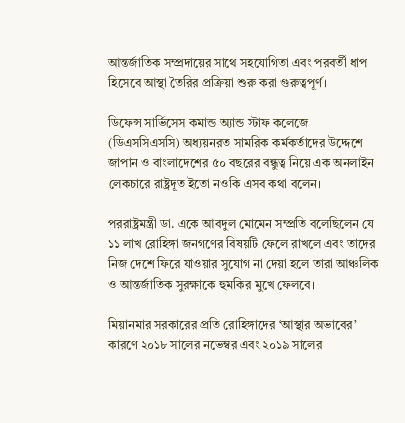আন্তর্জাতিক সম্প্রদায়ের সাথে সহযোগিতা এবং পরবর্তী ধাপ হিসেবে আস্থা তৈরির প্রক্রিয়া শুরু করা গুরুত্বপূর্ণ।

ডিফেন্স সার্ভিসেস কমান্ড অ্যান্ড স্টাফ কলেজে (ডিএসসিএসসি) অধ্যয়নরত সামরিক কর্মকর্তাদের উদ্দেশে জাপান ও বাংলাদেশের ৫০ বছরের বন্ধুত্ব নিয়ে এক অনলাইন লেকচারে রাষ্ট্রদূত ইতো নওকি এসব কথা বলেন।

পররাষ্ট্রমন্ত্রী ডা. একে আবদুল মোমেন সম্প্রতি বলেছিলেন যে ১১ লাখ রোহিঙ্গা জনগণের বিষয়টি ফেলে রাখলে এবং তাদের নিজ দেশে ফিরে যাওয়ার সুযোগ না দেয়া হলে তারা আঞ্চলিক ও আন্তর্জাতিক সুরক্ষাকে হুমকির মুখে ফেলবে।

মিয়ানমার সরকারের প্রতি রোহিঙ্গাদের ‘আস্থার অভাবের’ কারণে ২০১৮ সালের নভেম্বর এবং ২০১৯ সালের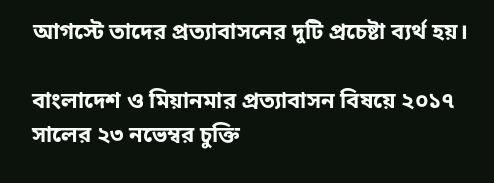আগস্টে তাদের প্রত্যাবাসনের দুটি প্রচেষ্টা ব্যর্থ হয়।

বাংলাদেশ ও মিয়ানমার প্রত্যাবাসন বিষয়ে ২০১৭ সালের ২৩ নভেম্বর চুক্তি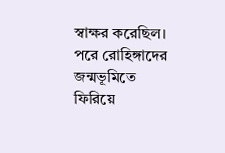স্বাক্ষর করেছিল। পরে রোহিঙ্গাদের জন্মভূমিতে ফিরিয়ে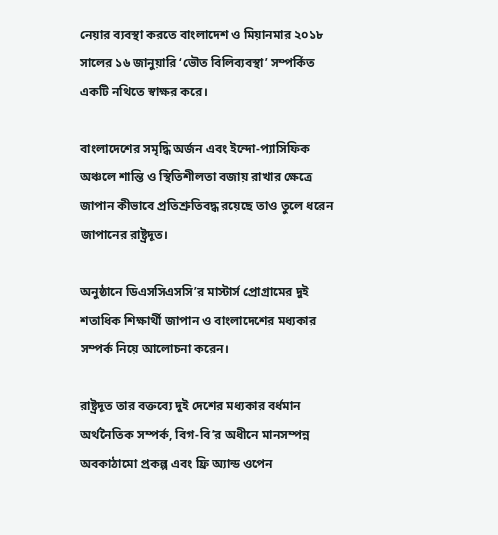নেয়ার ব্যবস্থা করতে বাংলাদেশ ও মিয়ানমার ২০১৮ সালের ১৬ জানুয়ারি ‘ভৌত বিলিব্যবস্থা’ সম্পর্কিত একটি নথিতে স্বাক্ষর করে।

বাংলাদেশের সমৃদ্ধি অর্জন এবং ইন্দো-প্যাসিফিক অঞ্চলে শান্তি ও স্থিতিশীলতা বজায় রাখার ক্ষেত্রে জাপান কীভাবে প্রতিশ্রুতিবদ্ধ রয়েছে তাও তুলে ধরেন জাপানের রাষ্ট্রদূত।

অনুষ্ঠানে ডিএসসিএসসি’র মাস্টার্স প্রোগ্রামের দুই শতাধিক শিক্ষার্থী জাপান ও বাংলাদেশের মধ্যকার সম্পর্ক নিয়ে আলোচনা করেন।

রাষ্ট্রদূত তার বক্তব্যে দুই দেশের মধ্যকার বর্ধমান অর্থনৈতিক সম্পর্ক, বিগ-বি’র অধীনে মানসম্পন্ন অবকাঠামো প্রকল্প এবং ফ্রি অ্যান্ড ওপেন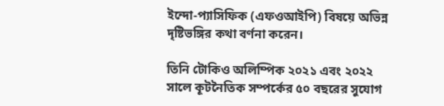ইন্দো-প্যাসিফিক (এফওআইপি) বিষয়ে অভিন্ন দৃষ্টিভঙ্গির কথা বর্ণনা করেন।

তিনি টোকিও অলিম্পিক ২০২১ এবং ২০২২ সালে কূটনৈতিক সম্পর্কের ৫০ বছরের সুযোগ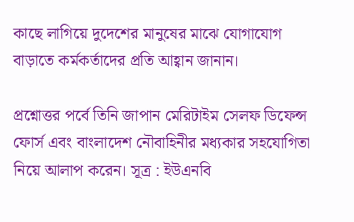কাছে লাগিয়ে দুদেশের মানুষের মাঝে যোগাযোগ বাড়াতে কর্মকর্তাদের প্রতি আহ্বান জানান।

প্রশ্নোত্তর পর্বে তিনি জাপান মেরিটাইম সেলফ ডিফেন্স ফোর্স এবং বাংলাদেশ নৌবাহিনীর মধ্যকার সহযোগিতা নিয়ে আলাপ করেন। সূত্র : ইউএনবি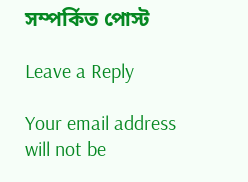সম্পর্কিত পোস্ট

Leave a Reply

Your email address will not be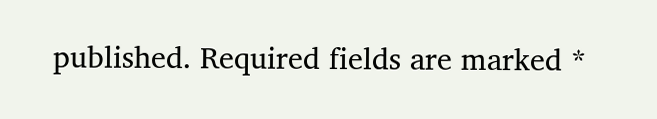published. Required fields are marked *